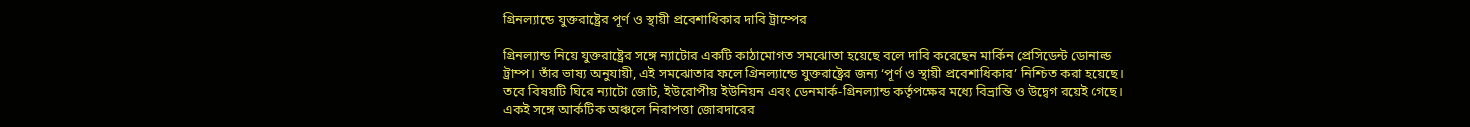গ্রিনল্যান্ডে যুক্তরাষ্ট্রের পূর্ণ ও স্থায়ী প্রবেশাধিকার দাবি ট্রাম্পের

গ্রিনল্যান্ড নিয়ে যুক্তরাষ্ট্রের সঙ্গে ন্যাটোর একটি কাঠামোগত সমঝোতা হয়েছে বলে দাবি করেছেন মার্কিন প্রেসিডেন্ট ডোনাল্ড ট্রাম্প। তাঁর ভাষ্য অনুযায়ী, এই সমঝোতার ফলে গ্রিনল্যান্ডে যুক্তরাষ্ট্রের জন্য ‘পূর্ণ ও স্থায়ী প্রবেশাধিকার’ নিশ্চিত করা হয়েছে। তবে বিষয়টি ঘিরে ন্যাটো জোট, ইউরোপীয় ইউনিয়ন এবং ডেনমার্ক-গ্রিনল্যান্ড কর্তৃপক্ষের মধ্যে বিভ্রান্তি ও উদ্বেগ রয়েই গেছে। একই সঙ্গে আর্কটিক অঞ্চলে নিরাপত্তা জোরদারের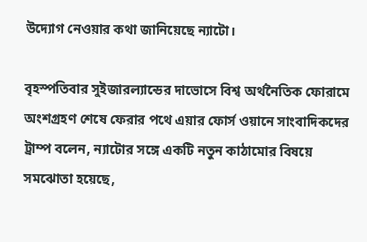উদ্যোগ নেওয়ার কথা জানিয়েছে ন্যাটো।

বৃহস্পতিবার সুইজারল্যান্ডের দাভোসে বিশ্ব অর্থনৈতিক ফোরামে অংশগ্রহণ শেষে ফেরার পথে এয়ার ফোর্স ওয়ানে সাংবাদিকদের ট্রাম্প বলেন, ন্যাটোর সঙ্গে একটি নতুন কাঠামোর বিষয়ে সমঝোতা হয়েছে,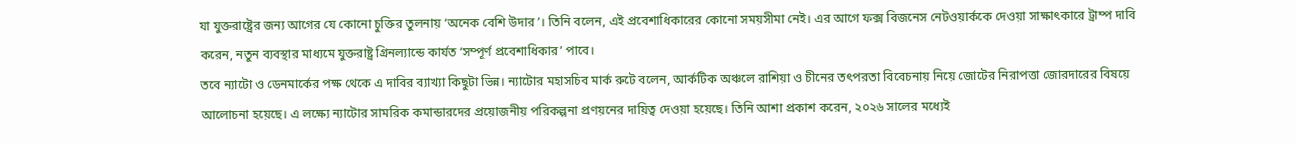যা যুক্তরাষ্ট্রের জন্য আগের যে কোনো চুক্তির তুলনায় ‘অনেক বেশি উদার’। তিনি বলেন, এই প্রবেশাধিকারের কোনো সময়সীমা নেই। এর আগে ফক্স বিজনেস নেটওয়ার্ককে দেওয়া সাক্ষাৎকারে ট্রাম্প দাবি করেন, নতুন ব্যবস্থার মাধ্যমে যুক্তরাষ্ট্র গ্রিনল্যান্ডে কার্যত ‘সম্পূর্ণ প্রবেশাধিকার’ পাবে।
তবে ন্যাটো ও ডেনমার্কের পক্ষ থেকে এ দাবির ব্যাখ্যা কিছুটা ভিন্ন। ন্যাটোর মহাসচিব মার্ক রুটে বলেন, আর্কটিক অঞ্চলে রাশিয়া ও চীনের তৎপরতা বিবেচনায় নিয়ে জোটের নিরাপত্তা জোরদারের বিষয়ে আলোচনা হয়েছে। এ লক্ষ্যে ন্যাটোর সামরিক কমান্ডারদের প্রয়োজনীয় পরিকল্পনা প্রণয়নের দায়িত্ব দেওয়া হয়েছে। তিনি আশা প্রকাশ করেন, ২০২৬ সালের মধ্যেই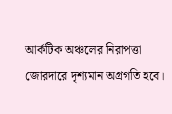আর্কটিক অঞ্চলের নিরাপত্তা জোরদারে দৃশ্যমান অগ্রগতি হবে।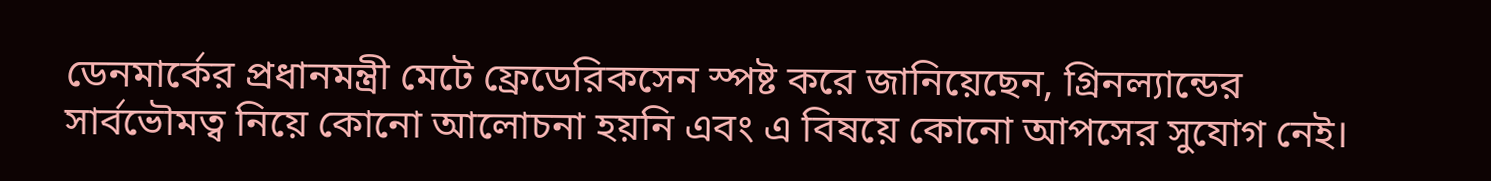ডেনমার্কের প্রধানমন্ত্রী মেটে ফ্রেডেরিকসেন স্পষ্ট করে জানিয়েছেন, গ্রিনল্যান্ডের সার্বভৌমত্ব নিয়ে কোনো আলোচনা হয়নি এবং এ বিষয়ে কোনো আপসের সুযোগ নেই।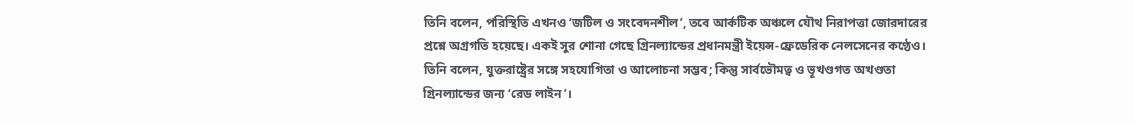তিনি বলেন, পরিস্থিতি এখনও ‘জটিল ও সংবেদনশীল’, তবে আর্কটিক অঞ্চলে যৌথ নিরাপত্তা জোরদারের প্রশ্নে অগ্রগতি হয়েছে। একই সুর শোনা গেছে গ্রিনল্যান্ডের প্রধানমন্ত্রী ইয়েন্স-ফ্রেডেরিক নেলসেনের কণ্ঠেও। তিনি বলেন, যুক্তরাষ্ট্রের সঙ্গে সহযোগিতা ও আলোচনা সম্ভব; কিন্তু সার্বভৌমত্ব ও ভূখণ্ডগত অখণ্ডতা গ্রিনল্যান্ডের জন্য ‘রেড লাইন’।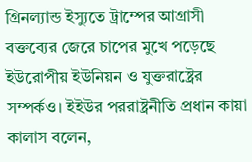গ্রিনল্যান্ড ইস্যুতে ট্রাম্পের আগ্রাসী বক্তব্যের জেরে চাপের মুখে পড়েছে ইউরোপীয় ইউনিয়ন ও যুক্তরাষ্ট্রের সম্পর্কও। ইইউর পররাষ্ট্রনীতি প্রধান কায়া কালাস বলেন,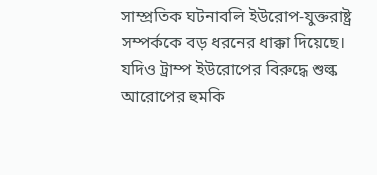সাম্প্রতিক ঘটনাবলি ইউরোপ-যুক্তরাষ্ট্র সম্পর্ককে বড় ধরনের ধাক্কা দিয়েছে। যদিও ট্রাম্প ইউরোপের বিরুদ্ধে শুল্ক আরোপের হুমকি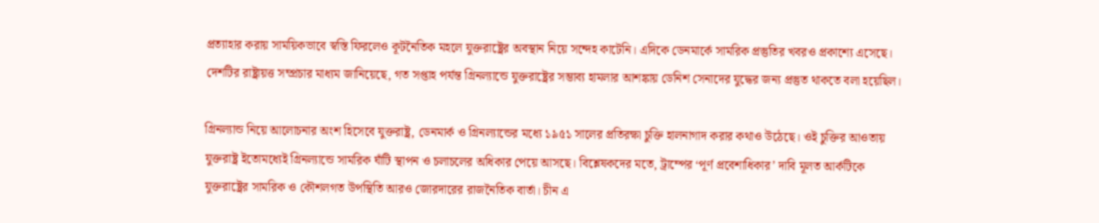প্রত্যাহার করায় সাময়িকভাবে স্বস্তি ফিরলেও কূটনৈতিক মহলে যুক্তরাষ্ট্রের অবস্থান নিয়ে সন্দেহ কাটেনি। এদিকে ডেনমার্কে সামরিক প্রস্তুতির খবরও প্রকাশ্যে এসেছে। দেশটির রাষ্ট্রায়ত্ত সম্প্রচার মাধ্যম জানিয়েছে, গত সপ্তাহ পর্যন্ত গ্রিনল্যান্ডে যুক্তরাষ্ট্রের সম্ভাব্য হামলার আশঙ্কায় ডেনিশ সেনাদের যুদ্ধের জন্য প্রস্তুত থাকতে বলা হয়েছিল।

গ্রিনল্যান্ড নিয়ে আলোচনার অংশ হিসেবে যুক্তরাষ্ট্র, ডেনমার্ক ও গ্রিনল্যান্ডের মধ্যে ১৯৫১ সালের প্রতিরক্ষা চুক্তি হালনাগাদ করার কথাও উঠেছে। ওই চুক্তির আওতায় যুক্তরাষ্ট্র ইতোমধ্যেই গ্রিনল্যান্ডে সামরিক ঘাঁটি স্থাপন ও চলাচলের অধিকার পেয়ে আসছে। বিশ্লেষকদের মতে, ট্রাম্পের ‘পূর্ণ প্রবেশাধিকার’ দাবি মূলত আর্কটিকে যুক্তরাষ্ট্রের সামরিক ও কৌশলগত উপস্থিতি আরও জোরদারের রাজনৈতিক বার্তা। চীন এ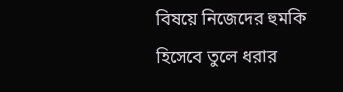বিষয়ে নিজেদের হুমকি হিসেবে তুলে ধরার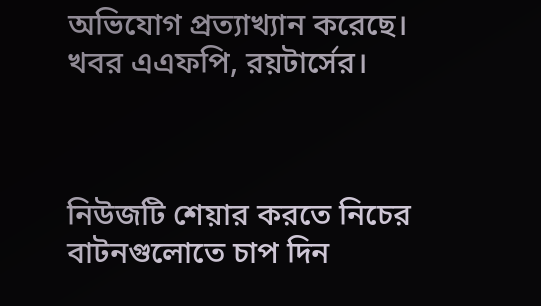অভিযোগ প্রত্যাখ্যান করেছে। খবর এএফপি, রয়টার্সের।



নিউজটি শেয়ার করতে নিচের বাটনগুলোতে চাপ দিন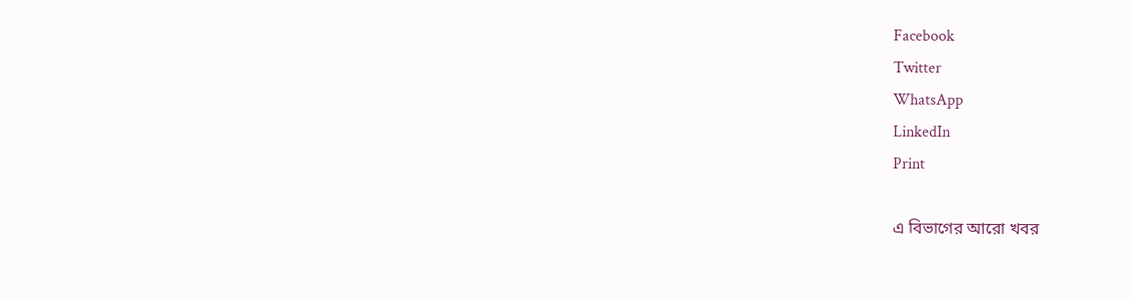Facebook
Twitter
WhatsApp
LinkedIn
Print

এ বিভাগের আরো খবর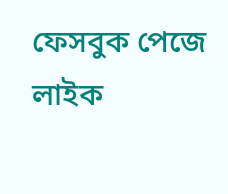ফেসবুক পেজে লাইক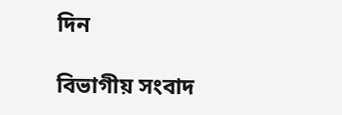দিন

বিভাগীয় সংবাদ